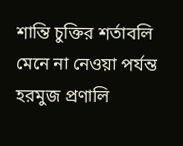শান্তি চুক্তির শর্তাবলি মেনে না নেওয়া পর্যন্ত হরমুজ প্রণালি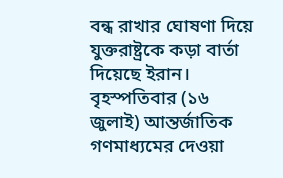বন্ধ রাখার ঘোষণা দিয়ে যুক্তরাষ্ট্রকে কড়া বার্তা দিয়েছে ইরান। বৃহস্পতিবার (১৬ জুলাই) আন্তর্জাতিক গণমাধ্যমের দেওয়া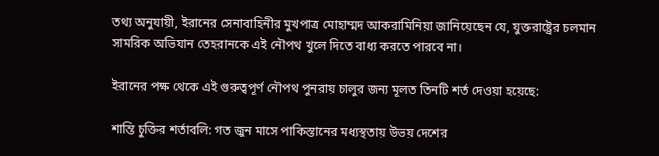তথ্য অনুযায়ী, ইরানের সেনাবাহিনীর মুখপাত্র মোহাম্মদ আকরামিনিয়া জানিয়েছেন যে, যুক্তরাষ্ট্রের চলমান সামরিক অভিযান তেহরানকে এই নৌপথ খুলে দিতে বাধ্য করতে পারবে না।

ইরানের পক্ষ থেকে এই গুরুত্বপূর্ণ নৌপথ পুনরায় চালুর জন্য মূলত তিনটি শর্ত দেওয়া হয়েছে:

শান্তি চুক্তির শর্তাবলি: গত জুন মাসে পাকিস্তানের মধ্যস্থতায় উভয় দেশের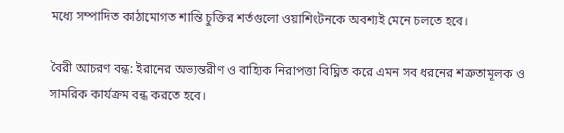মধ্যে সম্পাদিত কাঠামোগত শান্তি চুক্তির শর্তগুলো ওয়াশিংটনকে অবশ্যই মেনে চলতে হবে।

বৈরী আচরণ বন্ধ: ইরানের অভ্যন্তরীণ ও বাহ্যিক নিরাপত্তা বিঘ্নিত করে এমন সব ধরনের শত্রুতামূলক ও সামরিক কার্যক্রম বন্ধ করতে হবে।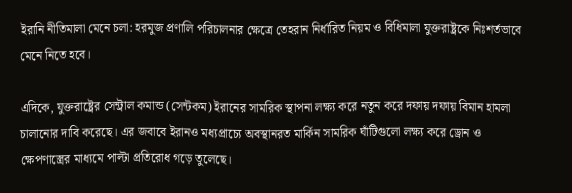ইরানি নীতিমালা মেনে চলা: হরমুজ প্রণালি পরিচালনার ক্ষেত্রে তেহরান নির্ধারিত নিয়ম ও বিধিমালা যুক্তরাষ্ট্রকে নিঃশর্তভাবে মেনে নিতে হবে।

এদিকে, যুক্তরাষ্ট্রের সেন্ট্রাল কমান্ড (সেন্টকম) ইরানের সামরিক স্থাপনা লক্ষ্য করে নতুন করে দফায় দফায় বিমান হামলা চালানোর দাবি করেছে। এর জবাবে ইরানও মধ্যপ্রাচ্যে অবস্থানরত মার্কিন সামরিক ঘাঁটিগুলো লক্ষ্য করে ড্রোন ও ক্ষেপণাস্ত্রের মাধ্যমে পাল্টা প্রতিরোধ গড়ে তুলেছে।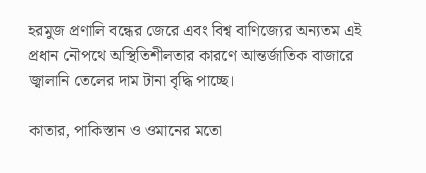হরমুজ প্রণালি বন্ধের জেরে এবং বিশ্ব বাণিজ্যের অন্যতম এই প্রধান নৌপথে অস্থিতিশীলতার কারণে আন্তর্জাতিক বাজারে জ্বালানি তেলের দাম টানা বৃদ্ধি পাচ্ছে।

কাতার, পাকিস্তান ও ওমানের মতো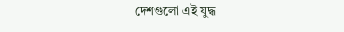দেশগুলো এই যুদ্ধ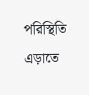পরিস্থিতি এড়াতে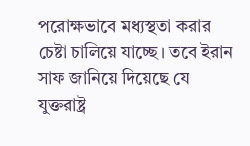পরোক্ষভাবে মধ্যস্থতা করার চেষ্টা চালিয়ে যাচ্ছে। তবে ইরান সাফ জানিয়ে দিয়েছে যে যুক্তরাষ্ট্র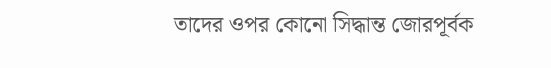তাদের ওপর কোনো সিদ্ধান্ত জোরপূর্বক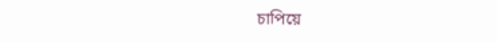চাপিয়ে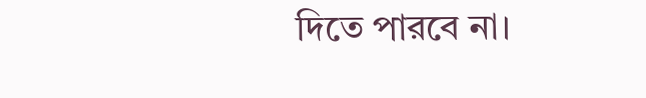দিতে পারবে না।